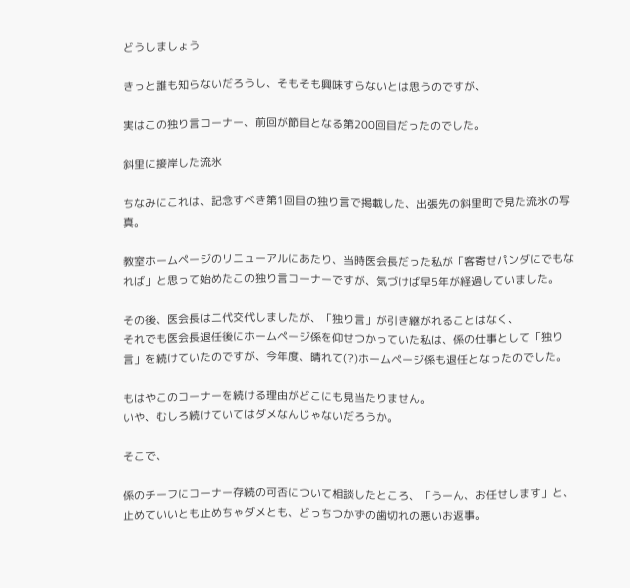どうしましょう

きっと誰も知らないだろうし、そもそも興味すらないとは思うのですが、

実はこの独り言コーナー、前回が節目となる第200回目だったのでした。

斜里に接岸した流氷

ちなみにこれは、記念すべき第1回目の独り言で掲載した、出張先の斜里町で見た流氷の写真。

教室ホームページのリニューアルにあたり、当時医会長だった私が「客寄せパンダにでもなれば」と思って始めたこの独り言コーナーですが、気づけば早5年が経過していました。

その後、医会長は二代交代しましたが、「独り言」が引き継がれることはなく、
それでも医会長退任後にホームページ係を仰せつかっていた私は、係の仕事として「独り言」を続けていたのですが、今年度、晴れて(?)ホームページ係も退任となったのでした。

もはやこのコーナーを続ける理由がどこにも見当たりません。
いや、むしろ続けていてはダメなんじゃないだろうか。

そこで、

係のチーフにコーナー存続の可否について相談したところ、「うーん、お任せします」と、止めていいとも止めちゃダメとも、どっちつかずの歯切れの悪いお返事。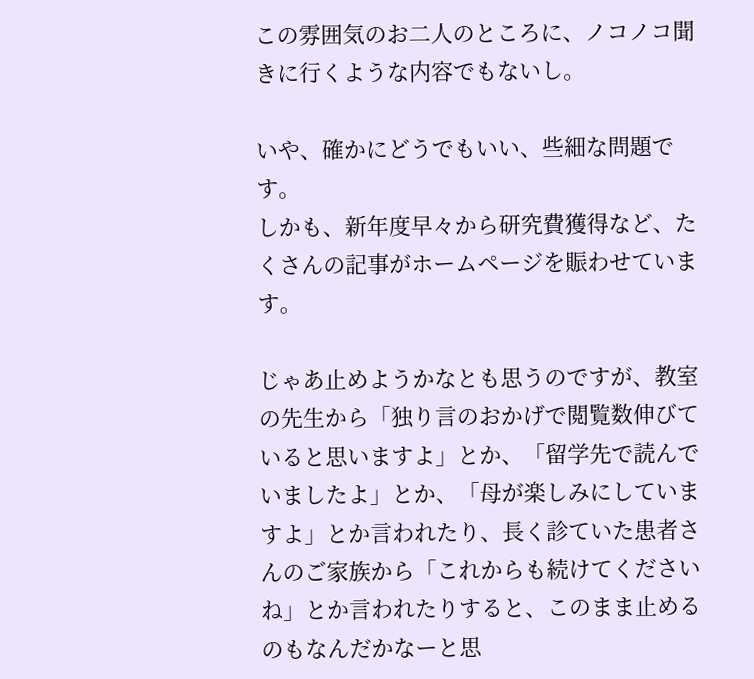この雰囲気のお二人のところに、ノコノコ聞きに行くような内容でもないし。

いや、確かにどうでもいい、些細な問題です。
しかも、新年度早々から研究費獲得など、たくさんの記事がホームページを賑わせています。

じゃあ止めようかなとも思うのですが、教室の先生から「独り言のおかげで閲覧数伸びていると思いますよ」とか、「留学先で読んでいましたよ」とか、「母が楽しみにしていますよ」とか言われたり、長く診ていた患者さんのご家族から「これからも続けてくださいね」とか言われたりすると、このまま止めるのもなんだかなーと思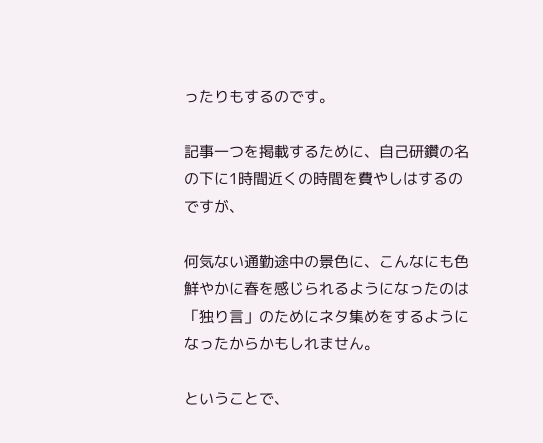ったりもするのです。

記事一つを掲載するために、自己研鑽の名の下に1時間近くの時間を費やしはするのですが、

何気ない通勤途中の景色に、こんなにも色鮮やかに春を感じられるようになったのは「独り言」のためにネタ集めをするようになったからかもしれません。

ということで、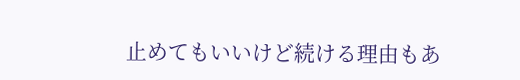止めてもいいけど続ける理由もあ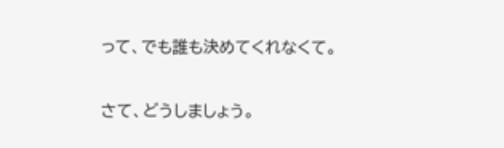って、でも誰も決めてくれなくて。

さて、どうしましょう。